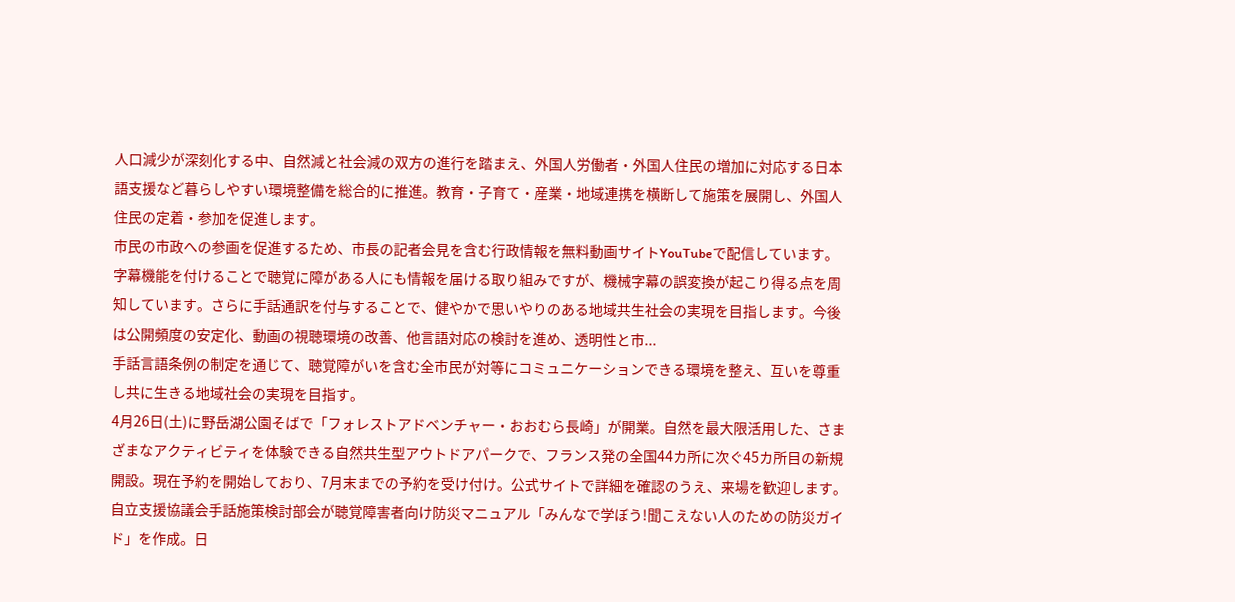人口減少が深刻化する中、自然減と社会減の双方の進行を踏まえ、外国人労働者・外国人住民の増加に対応する日本語支援など暮らしやすい環境整備を総合的に推進。教育・子育て・産業・地域連携を横断して施策を展開し、外国人住民の定着・参加を促進します。
市民の市政への参画を促進するため、市長の記者会見を含む行政情報を無料動画サイトYouTubeで配信しています。字幕機能を付けることで聴覚に障がある人にも情報を届ける取り組みですが、機械字幕の誤変換が起こり得る点を周知しています。さらに手話通訳を付与することで、健やかで思いやりのある地域共生社会の実現を目指します。今後は公開頻度の安定化、動画の視聴環境の改善、他言語対応の検討を進め、透明性と市...
手話言語条例の制定を通じて、聴覚障がいを含む全市民が対等にコミュニケーションできる環境を整え、互いを尊重し共に生きる地域社会の実現を目指す。
4月26日(土)に野岳湖公園そばで「フォレストアドベンチャー・おおむら長崎」が開業。自然を最大限活用した、さまざまなアクティビティを体験できる自然共生型アウトドアパークで、フランス発の全国44カ所に次ぐ45カ所目の新規開設。現在予約を開始しており、7月末までの予約を受け付け。公式サイトで詳細を確認のうえ、来場を歓迎します。
自立支援協議会手話施策検討部会が聴覚障害者向け防災マニュアル「みんなで学ぼう!聞こえない人のための防災ガイド」を作成。日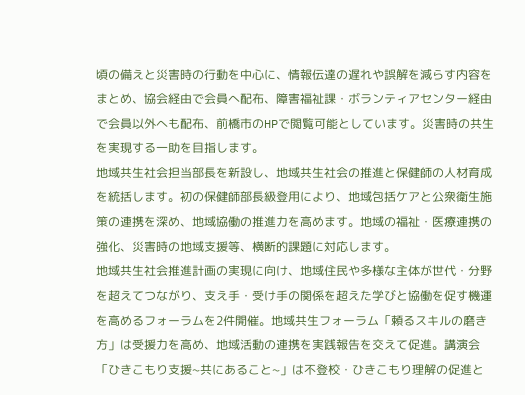頃の備えと災害時の行動を中心に、情報伝達の遅れや誤解を減らす内容をまとめ、協会経由で会員へ配布、障害福祉課・ボランティアセンター経由で会員以外へも配布、前橋市のHPで閲覧可能としています。災害時の共生を実現する一助を目指します。
地域共生社会担当部長を新設し、地域共生社会の推進と保健師の人材育成を統括します。初の保健師部長級登用により、地域包括ケアと公衆衛生施策の連携を深め、地域協働の推進力を高めます。地域の福祉・医療連携の強化、災害時の地域支援等、横断的課題に対応します。
地域共生社会推進計画の実現に向け、地域住民や多様な主体が世代・分野を超えてつながり、支え手・受け手の関係を超えた学びと協働を促す機運を高めるフォーラムを2件開催。地域共生フォーラム「頼るスキルの磨き方」は受援力を高め、地域活動の連携を実践報告を交えて促進。講演会「ひきこもり支援~共にあること~」は不登校・ひきこもり理解の促進と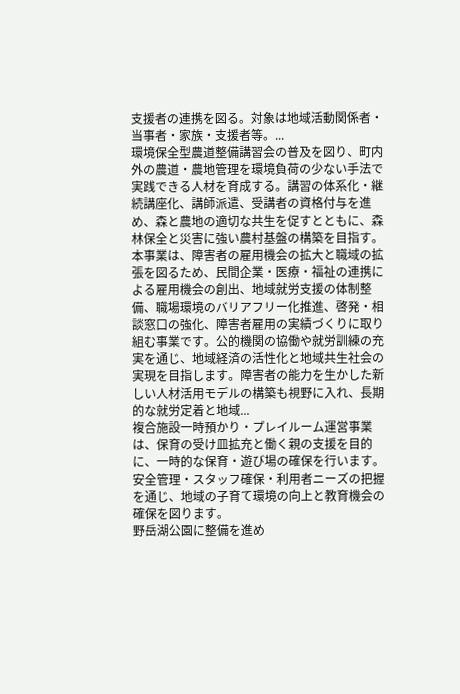支援者の連携を図る。対象は地域活動関係者・当事者・家族・支援者等。...
環境保全型農道整備講習会の普及を図り、町内外の農道・農地管理を環境負荷の少ない手法で実践できる人材を育成する。講習の体系化・継続講座化、講師派遣、受講者の資格付与を進め、森と農地の適切な共生を促すとともに、森林保全と災害に強い農村基盤の構築を目指す。
本事業は、障害者の雇用機会の拡大と職域の拡張を図るため、民間企業・医療・福祉の連携による雇用機会の創出、地域就労支援の体制整備、職場環境のバリアフリー化推進、啓発・相談窓口の強化、障害者雇用の実績づくりに取り組む事業です。公的機関の協働や就労訓練の充実を通じ、地域経済の活性化と地域共生社会の実現を目指します。障害者の能力を生かした新しい人材活用モデルの構築も視野に入れ、長期的な就労定着と地域...
複合施設一時預かり・プレイルーム運営事業は、保育の受け皿拡充と働く親の支援を目的に、一時的な保育・遊び場の確保を行います。安全管理・スタッフ確保・利用者ニーズの把握を通じ、地域の子育て環境の向上と教育機会の確保を図ります。
野岳湖公園に整備を進め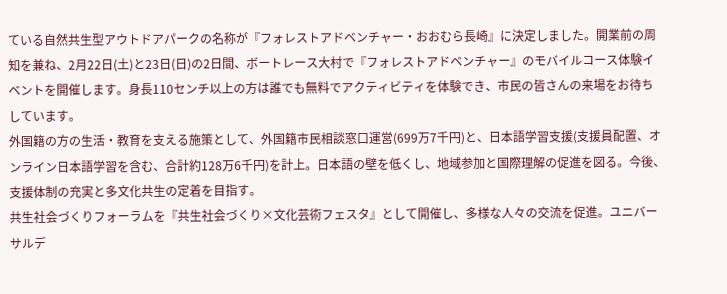ている自然共生型アウトドアパークの名称が『フォレストアドベンチャー・おおむら長崎』に決定しました。開業前の周知を兼ね、2月22日(土)と23日(日)の2日間、ボートレース大村で『フォレストアドベンチャー』のモバイルコース体験イベントを開催します。身長110センチ以上の方は誰でも無料でアクティビティを体験でき、市民の皆さんの来場をお待ちしています。
外国籍の方の生活・教育を支える施策として、外国籍市民相談窓口運営(699万7千円)と、日本語学習支援(支援員配置、オンライン日本語学習を含む、合計約128万6千円)を計上。日本語の壁を低くし、地域参加と国際理解の促進を図る。今後、支援体制の充実と多文化共生の定着を目指す。
共生社会づくりフォーラムを『共生社会づくり×文化芸術フェスタ』として開催し、多様な人々の交流を促進。ユニバーサルデ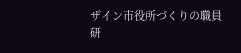ザイン市役所づくりの職員研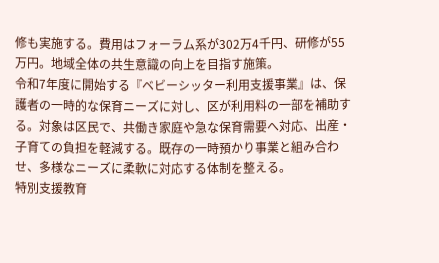修も実施する。費用はフォーラム系が302万4千円、研修が55万円。地域全体の共生意識の向上を目指す施策。
令和7年度に開始する『ベビーシッター利用支援事業』は、保護者の一時的な保育ニーズに対し、区が利用料の一部を補助する。対象は区民で、共働き家庭や急な保育需要へ対応、出産・子育ての負担を軽減する。既存の一時預かり事業と組み合わせ、多様なニーズに柔軟に対応する体制を整える。
特別支援教育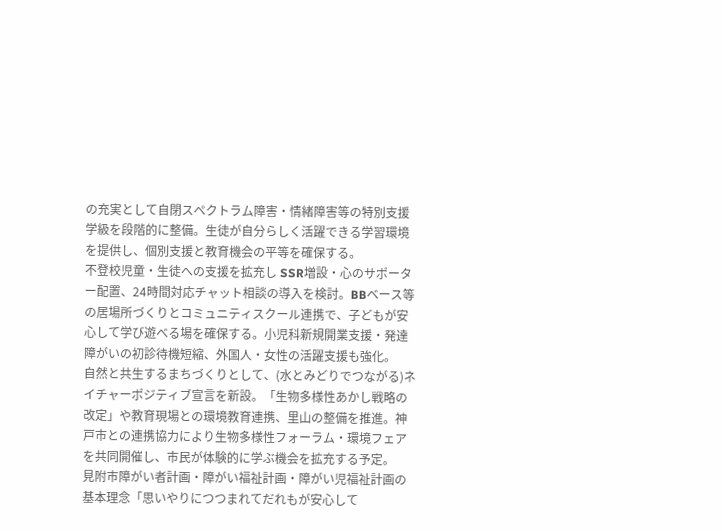の充実として自閉スペクトラム障害・情緒障害等の特別支援学級を段階的に整備。生徒が自分らしく活躍できる学習環境を提供し、個別支援と教育機会の平等を確保する。
不登校児童・生徒への支援を拡充し SSR増設・心のサポーター配置、24時間対応チャット相談の導入を検討。BBベース等の居場所づくりとコミュニティスクール連携で、子どもが安心して学び遊べる場を確保する。小児科新規開業支援・発達障がいの初診待機短縮、外国人・女性の活躍支援も強化。
自然と共生するまちづくりとして、(水とみどりでつながる)ネイチャーポジティブ宣言を新設。「生物多様性あかし戦略の改定」や教育現場との環境教育連携、里山の整備を推進。神戸市との連携協力により生物多様性フォーラム・環境フェアを共同開催し、市民が体験的に学ぶ機会を拡充する予定。
見附市障がい者計画・障がい福祉計画・障がい児福祉計画の基本理念「思いやりにつつまれてだれもが安心して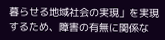暮らせる地域社会の実現」を実現するため、障害の有無に関係な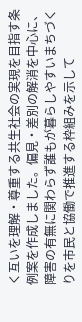く互いを理解・尊重する共生社会の実現を目指す条例案を作成しました。偏見・差別の解消を中心に、障害の有無に関わらず誰もが暮らしやすいまちづくりを市民と協働で推進する枠組みを示して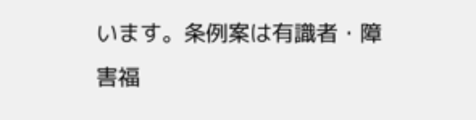います。条例案は有識者・障害福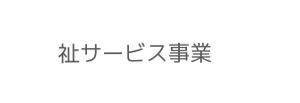祉サービス事業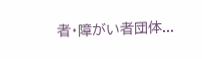者・障がい者団体...